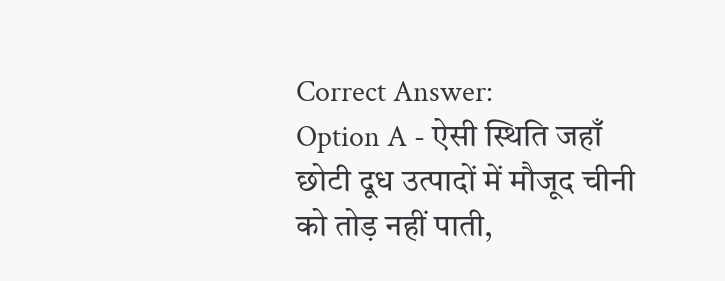Correct Answer:
Option A - ऐसी स्थिति जहाँ छोटी दूध उत्पादों में मौजूद चीनी को तोड़ नहीं पाती,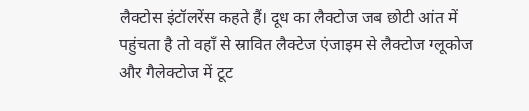लैक्टोस इंटॉलरेंस कहते हैं। दूध का लैक्टोज जब छोटी आंत में पहुंचता है तो वहाँ से स्रावित लैक्टेज एंजाइम से लैक्टोज ग्लूकोज और गैलेक्टोज में टूट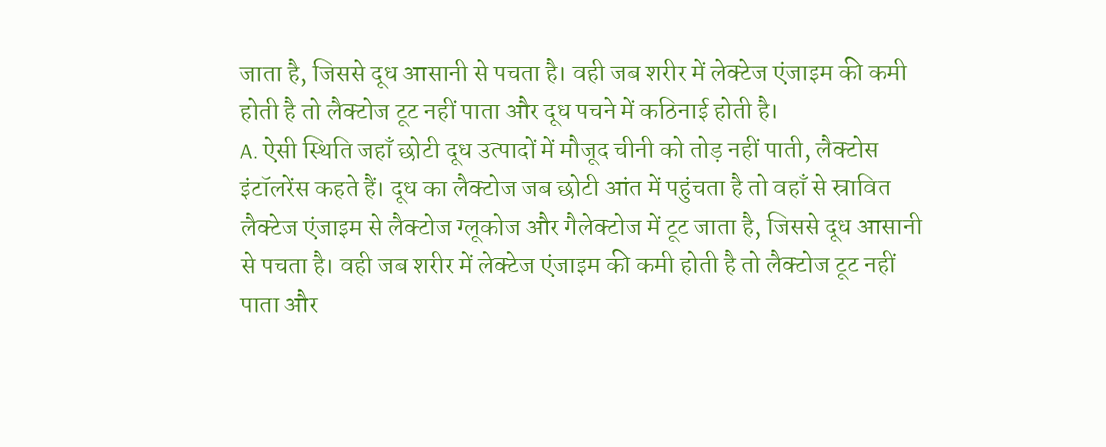जाता है, जिससे दूध आसानी से पचता है। वही जब शरीर में लेक्टेज एंजाइम की कमी होती है तो लैक्टोज टूट नहीं पाता और दूध पचने में कठिनाई होती है।
A. ऐसी स्थिति जहाँ छोटी दूध उत्पादों में मौजूद चीनी को तोड़ नहीं पाती, लैक्टोस इंटॉलरेंस कहते हैं। दूध का लैक्टोज जब छोटी आंत में पहुंचता है तो वहाँ से स्रावित लैक्टेज एंजाइम से लैक्टोज ग्लूकोज और गैलेक्टोज में टूट जाता है, जिससे दूध आसानी से पचता है। वही जब शरीर में लेक्टेज एंजाइम की कमी होती है तो लैक्टोज टूट नहीं पाता और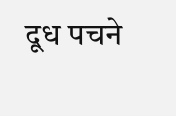दूध पचने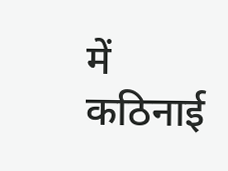में कठिनाई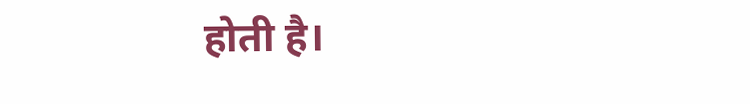होती है।